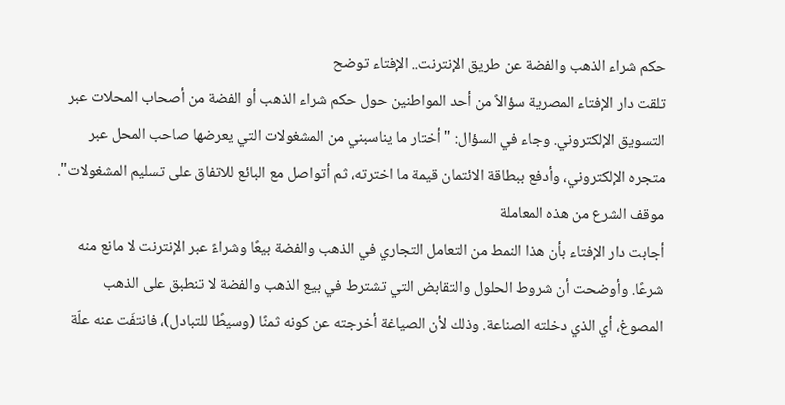حكم شراء الذهب والفضة عن طريق الإنترنت.. الإفتاء توضح
تلقت دار الإفتاء المصرية سؤالاً من أحد المواطنين حول حكم شراء الذهب أو الفضة من أصحاب المحلات عبر التسويق الإلكتروني. وجاء في السؤال: "أختار ما يناسبني من المشغولات التي يعرضها صاحب المحل عبر متجره الإلكتروني، وأدفع ببطاقة الائتمان قيمة ما اخترته، ثم أتواصل مع البائع للاتفاق على تسليم المشغولات".
موقف الشرع من هذه المعاملة
أجابت دار الإفتاء بأن هذا النمط من التعامل التجاري في الذهب والفضة بيعًا وشراءً عبر الإنترنت لا مانع منه شرعًا. وأوضحت أن شروط الحلول والتقابض التي تشترط في بيع الذهب والفضة لا تنطبق على الذهب المصوغ، أي الذي دخلته الصناعة. وذلك لأن الصياغة أخرجته عن كونه ثمنًا (وسيطًا للتبادل)، فانتفَت عنه علّة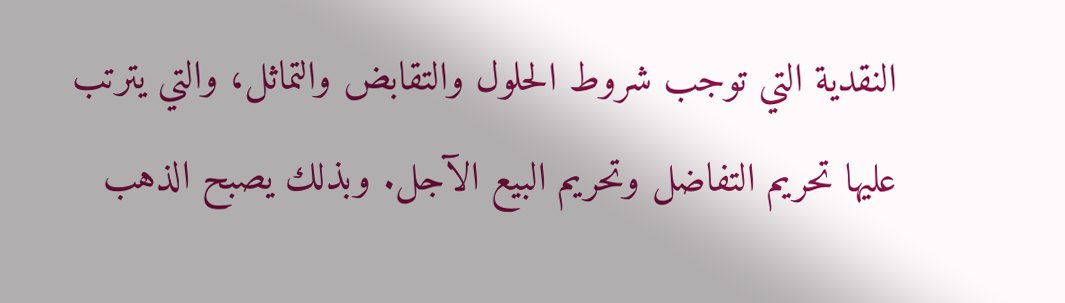النقدية التي توجب شروط الحلول والتقابض والتماثل، والتي يترتب عليها تحريم التفاضل وتحريم البيع الآجل. وبذلك يصبح الذهب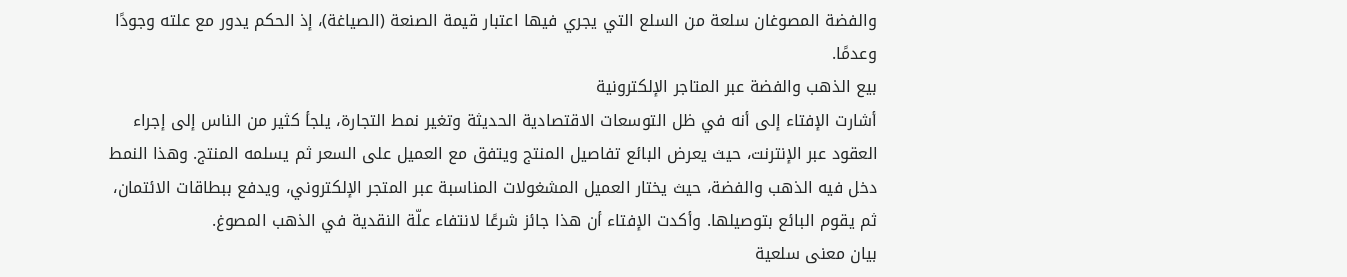والفضة المصوغان سلعة من السلع التي يجري فيها اعتبار قيمة الصنعة (الصياغة)، إذ الحكم يدور مع علته وجودًا وعدمًا.
بيع الذهب والفضة عبر المتاجر الإلكترونية
أشارت الإفتاء إلى أنه في ظل التوسعات الاقتصادية الحديثة وتغير نمط التجارة، يلجأ كثير من الناس إلى إجراء العقود عبر الإنترنت، حيث يعرض البائع تفاصيل المنتج ويتفق مع العميل على السعر ثم يسلمه المنتج. وهذا النمط دخل فيه الذهب والفضة، حيث يختار العميل المشغولات المناسبة عبر المتجر الإلكتروني، ويدفع ببطاقات الائتمان، ثم يقوم البائع بتوصيلها. وأكدت الإفتاء أن هذا جائز شرعًا لانتفاء علّة النقدية في الذهب المصوغ.
بيان معنى سلعية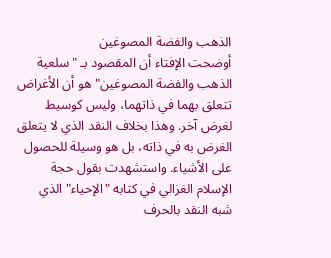الذهب والفضة المصوغين
أوضحت الإفتاء أن المقصود بـ "سلعية الذهب والفضة المصوغين" هو أن الأغراض تتعلق بهما في ذاتهما، وليس كوسيط لغرض آخر. وهذا بخلاف النقد الذي لا يتعلق الغرض به في ذاته، بل هو وسيلة للحصول على الأشياء. واستشهدت بقول حجة الإسلام الغزالي في كتابه "الإحياء" الذي شبه النقد بالحرف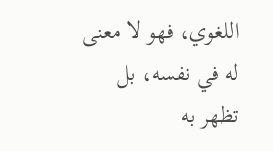اللغوي، فهو لا معنى له في نفسه، بل تظهر به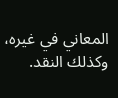المعاني في غيره، وكذلك النقد.